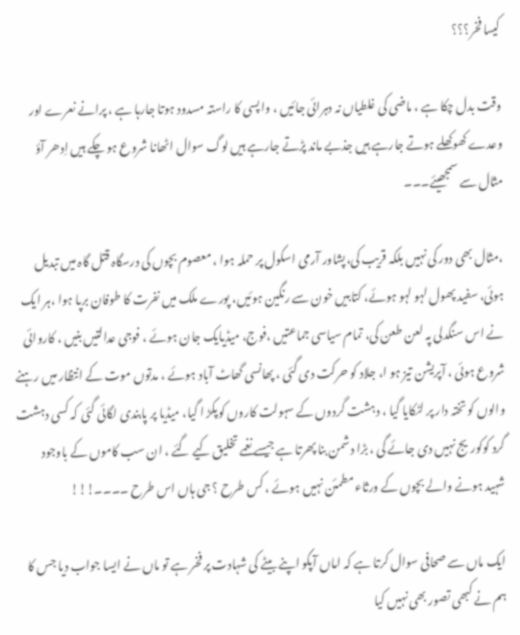کیسا فخر؟؟؟

وقت بدل چکا ہے ، ماضی کی غلطیاں نہ دہرائی جائیں ، واپسی کا راستہ مسدود ہوتا جارہا ہے ، پرانے نعرے اور وعدے کھوکھلے ہوتے جارہے ہیں جذبے ماند پڑتے جارہے ہیں لوگ سوال اٹھانا شروع ہو چکے ہیں اِدھر آؤ مثال سے سمجھیئے۔۔۔

،مثال بھی دور کی نہیں بلکہ قریب کی،پشاور آرمی اسکول پر حملہ ہوا ، معصوم بچوں کی درسگاہ قتل گاہ میں تبدیل ہوئی، سفید پھول لہو لہو ہوئے، کتابیں خون سے رنگین ہوئیں، پورے ملک میں نفرت کا طوفان برپا ہوا ،ہر ایک نے اس سنگدلی پہ لعن طعن کی، تمام سیاسی جماعتیں ،فوج، میڈیایک جان ہوئے ، فوجی عدالتیں بنیں ، کاروائی شروع ہوئی ، آپریشن تیز ہو ا، جلاد کو حرکت دی گئی ، پھانسی گھاٹ آباد ہوئے ، مدتوں موت کے انتظار میں رہنے والوں کو تختہ دار پر لٹکایا گیا ، دہشت گردوں کے سہولت کاروں کوپکڑ ا گیا، میڈیا پر پابندی لگائی گئی کہ کسی دہشت گرد کوکوریج نہیں دی جائے گی ، بڑا دشمن بنا پھرتا ہے جیسے نغمے تخلیق کیے گئے ، ان سب کاموں کے باوجود شہید ہونے والے بچوں کے ورثاء مطمئن نہیں ہوئے ، کس طرح ؟ جی ہاں اس طرح ۔۔۔۔!!!

ایک ماں سے صحافی سوال کرتا ہے کہ اماں آپکو اپنے بیٹے کی شہادت پر فخر ہے تو ماں نے ایسا جواب دیا جس کا ہم نے کبھی تصور بھی نہیں کیا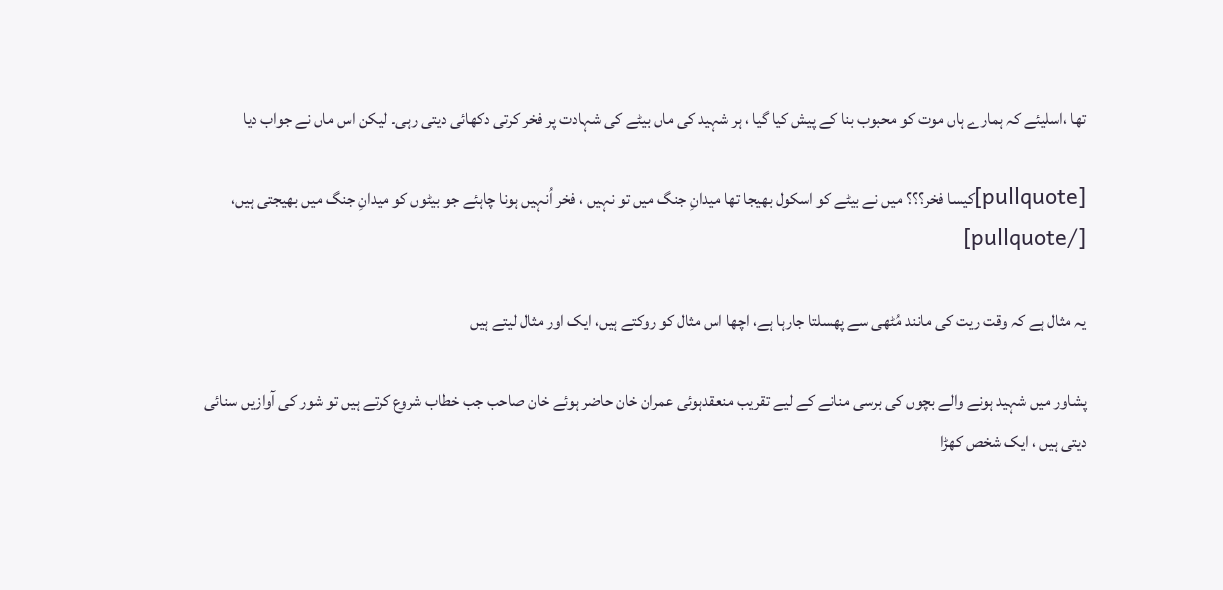تھا ،اسلیئے کہ ہمارے ہاں موت کو محبوب بنا کے پیش کیا گیا ، ہر شہید کی ماں بیٹے کی شہادت پر فخر کرتی دکھائی دیتی رہی۔ لیکن اس ماں نے جواب دیا

[pullquote]کیسا فخر؟؟؟ میں نے بیٹے کو اسکول بھیجا تھا میدانِ جنگ میں تو نہیں ، فخر اُنہیں ہونا چاہئے جو بیٹوں کو میدانِ جنگ میں بھیجتی ہیں، [/pullquote]

یہ مثال ہے کہ وقت ریت کی مانند مُٹھی سے پھسلتا جارہا ہے، اچھا اس مثال کو روکتے ہیں، ایک اور مثال لیتے ہیں

پشاور میں شہید ہونے والے بچوں کی برسی منانے کے لیے تقریب منعقدہوئی عمران خان حاضر ہوئے خان صاحب جب خطاب شروع کرتے ہیں تو شور کی آوازیں سنائی دیتی ہیں ، ایک شخص کھڑا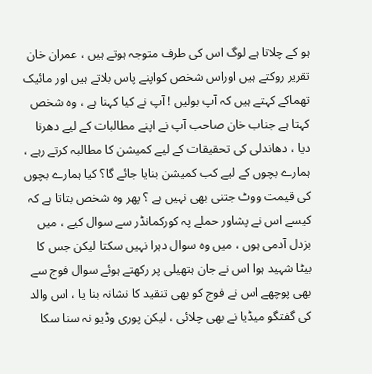ہو کے چلاتا ہے لوگ اس کی طرف متوجہ ہوتے ہیں ، عمران خان تقریر روکتے ہیں اوراس شخص کواپنے پاس بلاتے ہیں اور مائیک تھماکے کہتے ہیں کہ آپ بولیں ! آپ نے کیا کہنا ہے ، وہ شخص کہتا ہے جناب خان صاحب آپ نے اپنے مطالبات کے لیے دھرنا دیا ، دھاندلی کی تحقیقات کے لیے کمیشن کا مطالبہ کرتے رہے ، ہمارے بچوں کے لیے کب کمیشن بنایا جائے گا؟ کیا ہمارے بچوں کی قیمت ووٹ جتنی بھی نہیں ہے ؟ پھر وہ شخص بتاتا ہے کہ کیسے اس نے پشاور حملے پہ کورکمانڈر سے سوال کیے ، میں بزدل آدمی ہوں ، میں وہ سوال دہرا نہیں سکتا لیکن جس کا بیٹا شہید ہوا اس نے جان ہتھیلی پر رکھتے ہوئے سوال فوج سے بھی پوچھے اس نے فوج کو بھی تنقید کا نشانہ بنا یا ، اس والد کی گفتگو میڈیا نے بھی چلائی ، لیکن پوری وڈیو نہ سنا سکا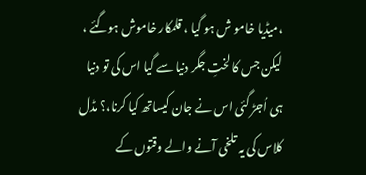،میڈیا خامو ش ہو گیا ، قلمکار خاموش ہوگئے ، لیکن جس کا لختِ جگر دنیا سے گیا اس کی تو دنیا ہی اُجڑ گئی اس نے جان کیساتھ کیا کرنا،؟ مڈل کلاس کی یہ تلخی آنے والے وقتوں کے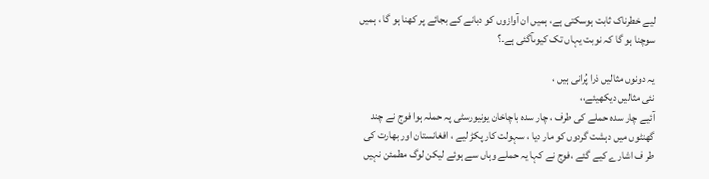لیے خطرناک ثابت ہوسکتی ہے، ہمیں ان آوازوں کو دبانے کے بجائے پر کھنا ہو گا ، ہمیں سوچنا ہو گا کہ نوبت یہاں تک کیوںآگئی ہے۔؟

یہ دونوں مثالیں ذرا پُرانی ہیں ،
نئی مثالیں دیکھیئے،،
آئیے چار سدہ حملے کی طرف ، چار سدہ باچاخان یونیورسٹی پہ حملہ ہوا فوج نے چند گھنٹوں میں دہشت گردوں کو مار دیا ، سہولت کار پکڑ لیے ، افغانستان اور بھارت کی طر ف اشارے کیے گئے ،فوج نے کہا یہ حملے وہاں سے ہوئے لیکن لوگ مطمئن نہیں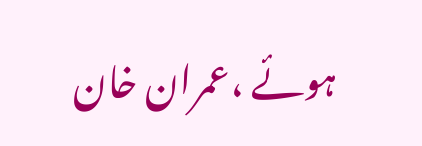ہوئے ،عمران خان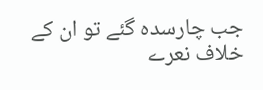جب چارسدہ گئے تو ان کے خلاف نعرے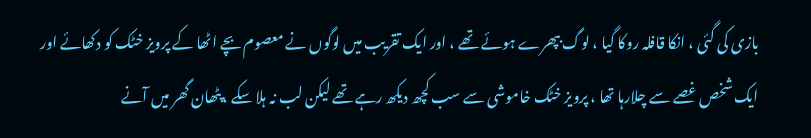بازی کی گئی ، انکا قافلہ روکا گیا ، لوگ بپھرے ہوئے تھے ، اور ایک تقریب میں لوگوں نے معصوم بچے اٹھا کے پرویز خٹک کو دکھائے اور ایک شخص غصے سے چلارہا تھا ، پرویز خٹک خاموشی سے سب کچھ دیکھ رہے تھے لیکن لب نہ ہلا سکے ،پٹھان گھر میں آنے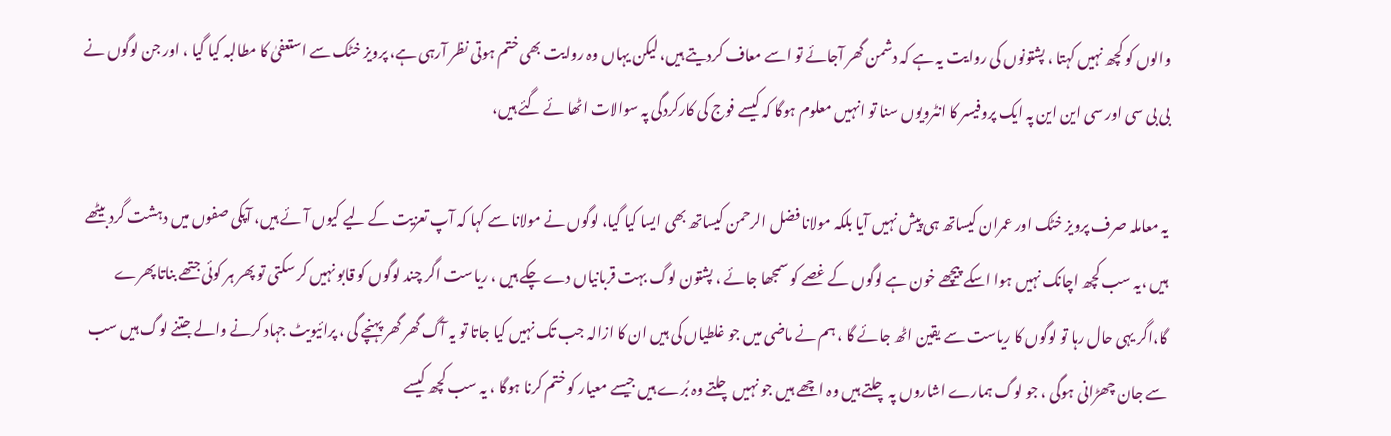والوں کو کچھ نہیں کہتا ، پشتونوں کی روایت یہ ہے کہ دشمن گھر آجائے تو اسے معاف کردیتے ہیں، لیکن یہاں وہ روایت بھی ختم ہوتی نظر آرہی ہے، پرویز خٹک سے استعفیٰ کا مطالبہ کیا گیا ، اور جن لوگوں نے بی بی سی اور سی این این پہ ایک پروفیسر کا انٹرویوں سنا تو انہیں معلوم ہوگا کہ کیسے فوج کی کارکردگی پہ سوالات اٹھا ئے گئے ہیں،

یہ معاملہ صرف پرویز خٹک اور عمران کیساتھ ہی پیش نہیں آیا بلکہ مولانا فضل الرحمن کیساتھ بھی ایسا کیا گیا، لوگوں نے مولانا سے کہا کہ آپ تعزیت کے لیے کیوں آئے ہیں، آپکی صفوں میں دہشت گرد بیٹھے ہیں ،یہ سب کچھ اچانک نہیں ہوا اسکے پیچھے خون ہے لوگوں کے غصے کو سمجھا جائے ، پشتون لوگ بہت قربانیاں دے چکے ہیں ، ریاست اگر چند لوگوں کو قابو نہیں کر سکتی تو پھر ہر کوئی جتھے بناتا پھرے گا،اگر یہی حال رہا تو لوگوں کا ریاست سے یقین اٹھ جائے گا ، ہم نے ماضی میں جو غلطیاں کی ہیں ان کا ازالہ جب تک نہیں کیا جاتا تو یہ آگ گھر گھر پہنچے گی ، پرائیویٹ جہاد کرنے والے جتنے لوگ ہیں سب سے جان چھڑانی ہوگی ، جو لوگ ہمارے اشاروں پہ چلتے ہیں وہ اچھے ہیں جو نہیں چلتے وہ بُرے ہیں جیسے معیار کو ختم کرنا ہوگا ، یہ سب کچھ کیسے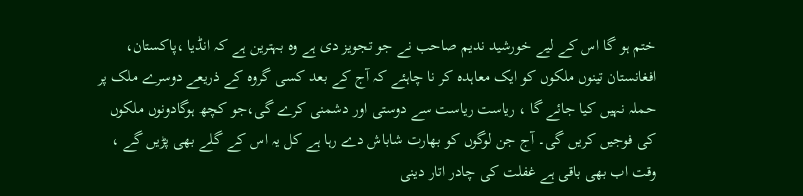ختم ہو گا اس کے لیے خورشید ندیم صاحب نے جو تجویز دی ہے وہ بہترین ہے کہ انڈیا ،پاکستان، افغانستان تینوں ملکوں کو ایک معاہدہ کر نا چاہئے کہ آج کے بعد کسی گروہ کے ذریعے دوسرے ملک پر حملہ نہیں کیا جائے گا ، ریاست ریاست سے دوستی اور دشمنی کرے گی،جو کچھ ہوگادونوں ملکوں کی فوجیں کریں گی۔ آج جن لوگوں کو بھارت شاباش دے رہا ہے کل یہ اس کے گلے بھی پڑیں گے ، وقت اب بھی باقی ہے غفلت کی چادر اتار دینی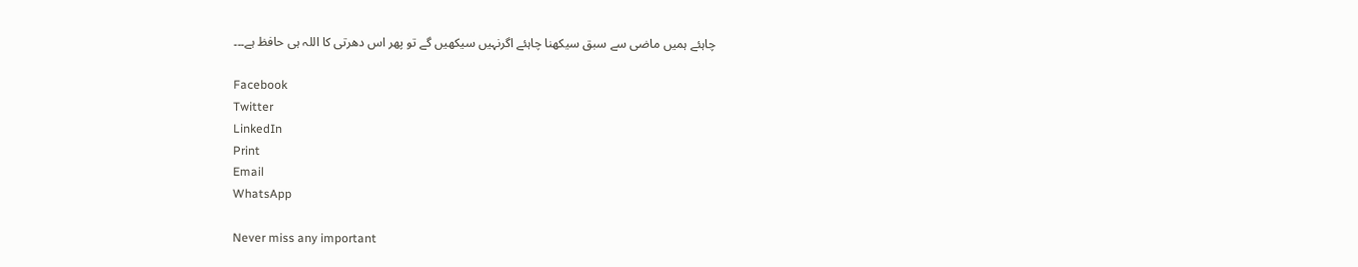چاہئے ہمیں ماضی سے سبق سیکھنا چاہئے اگرنہیں سیکھیں گے تو پھر اس دھرتی کا اللہ ہی حافظ ہے۔۔۔

Facebook
Twitter
LinkedIn
Print
Email
WhatsApp

Never miss any important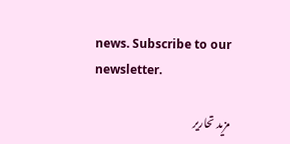news. Subscribe to our newsletter.

مزید تحاریر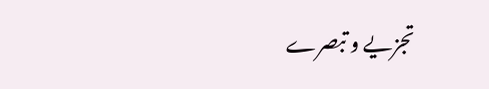تجزیے و تبصرے